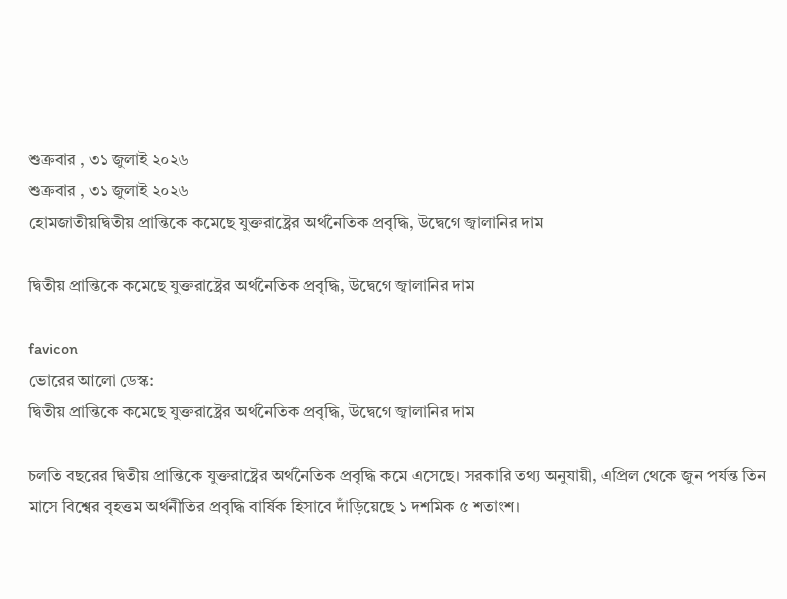শুক্রবার , ৩১ জুলাই ২০২৬
শুক্রবার , ৩১ জুলাই ২০২৬
হোমজাতীয়দ্বিতীয় প্রান্তিকে কমেছে যুক্তরাষ্ট্রের অর্থনৈতিক প্রবৃদ্ধি, উদ্বেগে জ্বালানির দাম

দ্বিতীয় প্রান্তিকে কমেছে যুক্তরাষ্ট্রের অর্থনৈতিক প্রবৃদ্ধি, উদ্বেগে জ্বালানির দাম

favicon
ভোরের আলো ডেস্ক:
দ্বিতীয় প্রান্তিকে কমেছে যুক্তরাষ্ট্রের অর্থনৈতিক প্রবৃদ্ধি, উদ্বেগে জ্বালানির দাম

চলতি বছরের দ্বিতীয় প্রান্তিকে যুক্তরাষ্ট্রের অর্থনৈতিক প্রবৃদ্ধি কমে এসেছে। সরকারি তথ্য অনুযায়ী, এপ্রিল থেকে জুন পর্যন্ত তিন মাসে বিশ্বের বৃহত্তম অর্থনীতির প্রবৃদ্ধি বার্ষিক হিসাবে দাঁড়িয়েছে ১ দশমিক ৫ শতাংশ।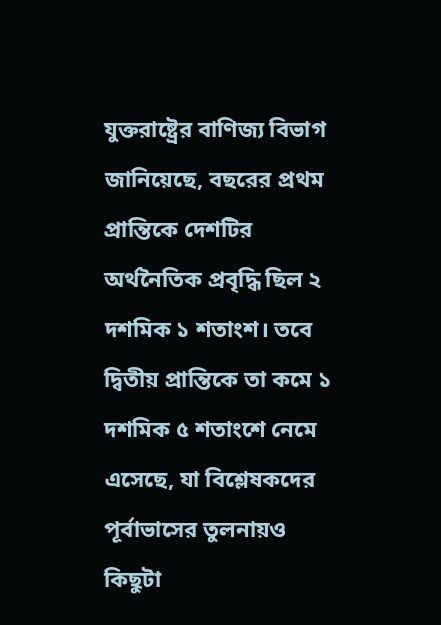যুক্তরাষ্ট্রের বাণিজ্য বিভাগ জানিয়েছে, বছরের প্রথম প্রান্তিকে দেশটির অর্থনৈতিক প্রবৃদ্ধি ছিল ২ দশমিক ১ শতাংশ। তবে দ্বিতীয় প্রান্তিকে তা কমে ১ দশমিক ৫ শতাংশে নেমে এসেছে, যা বিশ্লেষকদের পূর্বাভাসের তুলনায়ও কিছুটা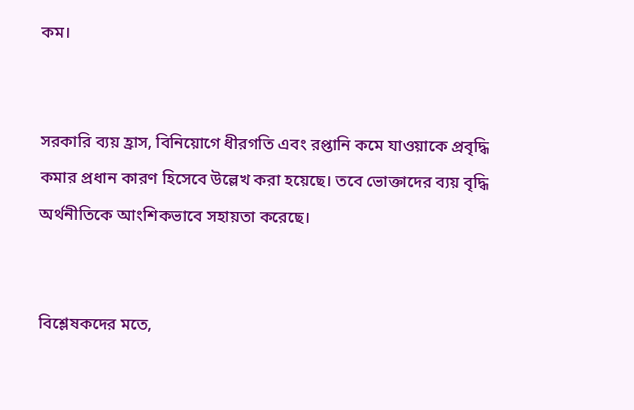কম।


সরকারি ব্যয় হ্রাস, বিনিয়োগে ধীরগতি এবং রপ্তানি কমে যাওয়াকে প্রবৃদ্ধি কমার প্রধান কারণ হিসেবে উল্লেখ করা হয়েছে। তবে ভোক্তাদের ব্যয় বৃদ্ধি অর্থনীতিকে আংশিকভাবে সহায়তা করেছে।


বিশ্লেষকদের মতে,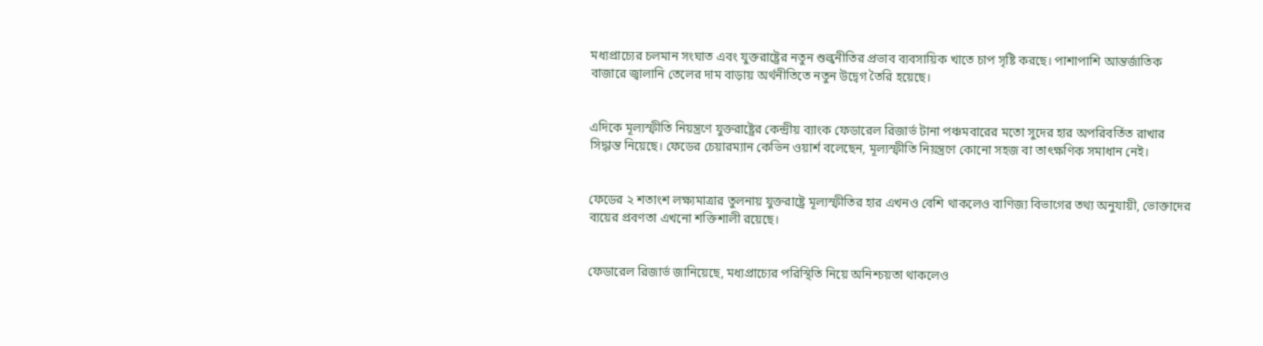মধ্যপ্রাচ্যের চলমান সংঘাত এবং যুক্তরাষ্ট্রের নতুন শুল্কনীতির প্রভাব ব্যবসায়িক খাতে চাপ সৃষ্টি করছে। পাশাপাশি আন্তর্জাতিক বাজারে জ্বালানি তেলের দাম বাড়ায় অর্থনীতিতে নতুন উদ্বেগ তৈরি হয়েছে।


এদিকে মূল্যস্ফীতি নিয়ন্ত্রণে যুক্তরাষ্ট্রের কেন্দ্রীয় ব্যাংক ফেডারেল রিজার্ভ টানা পঞ্চমবারের মতো সুদের হার অপরিবর্তিত রাখার সিদ্ধান্ত নিয়েছে। ফেডের চেয়ারম্যান কেভিন ওয়ার্শ বলেছেন, মূল্যস্ফীতি নিয়ন্ত্রণে কোনো সহজ বা তাৎক্ষণিক সমাধান নেই।


ফেডের ২ শতাংশ লক্ষ্যমাত্রার তুলনায় যুক্তরাষ্ট্রে মূল্যস্ফীতির হার এখনও বেশি থাকলেও বাণিজ্য বিভাগের তথ্য অনুযায়ী, ভোক্তাদের ব্যয়ের প্রবণতা এখনো শক্তিশালী রয়েছে।


ফেডারেল রিজার্ভ জানিয়েছে, মধ্যপ্রাচ্যের পরিস্থিতি নিয়ে অনিশ্চয়তা থাকলেও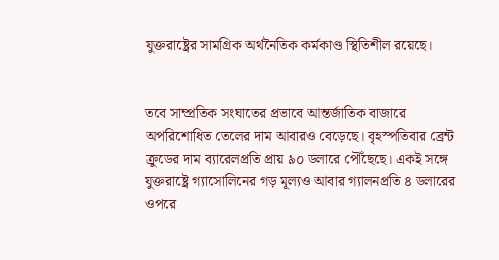যুক্তরাষ্ট্রের সামগ্রিক অর্থনৈতিক কর্মকাণ্ড স্থিতিশীল রয়েছে।


তবে সাম্প্রতিক সংঘাতের প্রভাবে আন্তর্জাতিক বাজারে অপরিশোধিত তেলের দাম আবারও বেড়েছে। বৃহস্পতিবার ব্রেন্ট ক্রুডের দাম ব্যারেলপ্রতি প্রায় ৯০ ডলারে পৌঁছেছে। একই সঙ্গে যুক্তরাষ্ট্রে গ্যাসোলিনের গড় মূল্যও আবার গ্যালনপ্রতি ৪ ডলারের ওপরে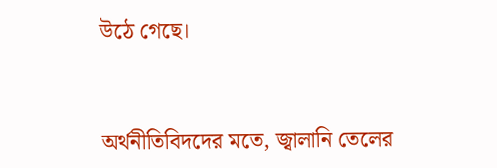উঠে গেছে।


অর্থনীতিবিদদের মতে, জ্বালানি তেলের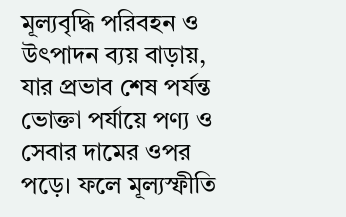মূল্যবৃদ্ধি পরিবহন ও উৎপাদন ব্যয় বাড়ায়, যার প্রভাব শেষ পর্যন্ত ভোক্তা পর্যায়ে পণ্য ও সেবার দামের ওপর পড়ে। ফলে মূল্যস্ফীতি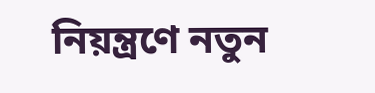নিয়ন্ত্রণে নতুন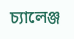চ্যালেঞ্জ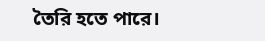তৈরি হতে পারে।